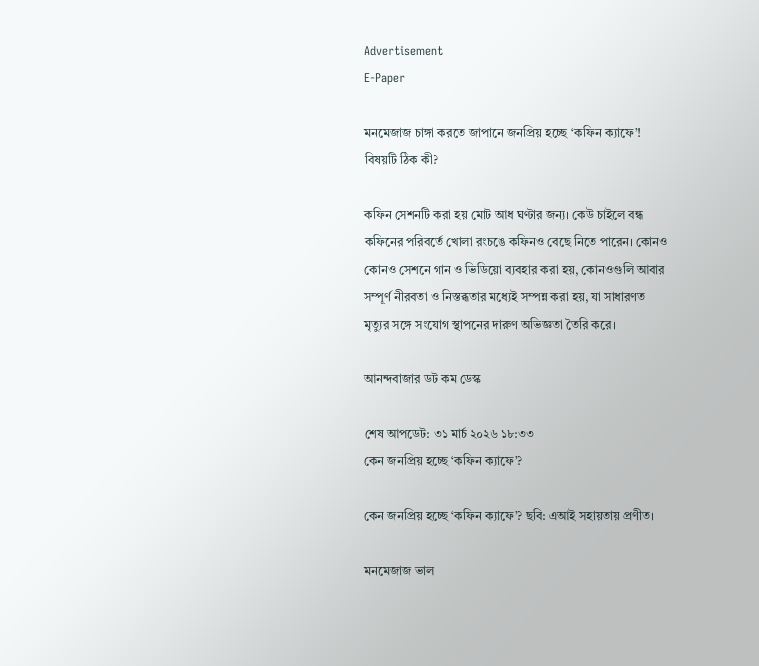Advertisement
E-Paper

মনমেজাজ চাঙ্গা করতে জাপানে জনপ্রিয় হচ্ছে ‘কফিন ক্যাফে’! বিষয়টি ঠিক কী?

কফিন সেশনটি করা হয় মোট আধ ঘণ্টার জন্য। কেউ চাইলে বন্ধ কফিনের পরিবর্তে খোলা রংচঙে কফিনও বেছে নিতে পারেন। কোনও কোনও সেশনে গান ও ভিডিয়ো ব্যবহার করা হয়, কোনওগুলি আবার সম্পূর্ণ নীরবতা ও নিস্তব্ধতার মধ্যেই সম্পন্ন করা হয়, যা সাধারণত মৃত্যুর সঙ্গে সংযোগ স্থাপনের দারুণ অভিজ্ঞতা তৈরি করে।

আনন্দবাজার ডট কম ডেস্ক

শেষ আপডেট: ৩১ মার্চ ২০২৬ ১৮:৩৩
কেন জনপ্রিয় হচ্ছে ‘কফিন ক্যাফে’?

কেন জনপ্রিয় হচ্ছে ‘কফিন ক্যাফে’? ছবি: এআই সহায়তায় প্রণীত।

মনমেজাজ ভাল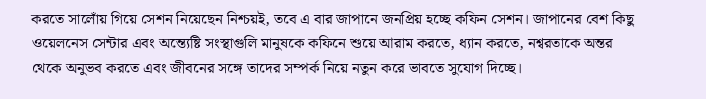করতে সালোঁয় গিয়ে সেশন নিয়েছেন নিশ্চয়ই, তবে এ বার জাপানে জনপ্রিয় হচ্ছে কফিন সেশন। জাপানের বেশ কিছু ওয়েলনেস সেন্টার এবং অন্ত্যেষ্টি সংস্থাগুলি মানুষকে কফিনে শুয়ে আরাম করতে, ধ্যান করতে, নশ্বরতাকে অন্তর থেকে অনুভব করতে এবং জীবনের সঙ্গে তাদের সম্পর্ক নিয়ে নতুন করে ভাবতে সুযোগ দিচ্ছে।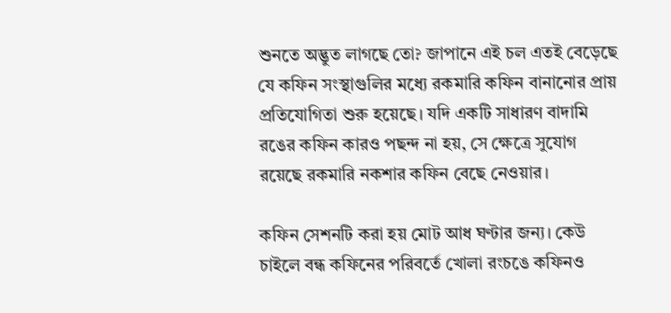শুনতে অদ্ভুত লাগছে তো? জাপানে এই চল এতই বেড়েছে যে কফিন সংস্থাগুলির মধ্যে রকমারি কফিন বানানোর প্রায় প্রতিযোগিতা শুরু হয়েছে। যদি একটি সাধারণ বাদামি রঙের কফিন কারও পছন্দ না হয়, সে ক্ষেত্রে সুযোগ রয়েছে রকমারি নকশার কফিন বেছে নেওয়ার।

কফিন সেশনটি করা হয় মোট আধ ঘণ্টার জন্য। কেউ চাইলে বন্ধ কফিনের পরিবর্তে খোলা রংচঙে কফিনও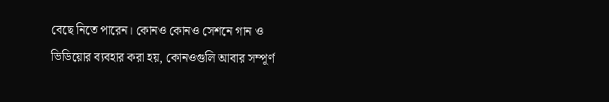বেছে নিতে পারেন। কোনও কোনও সেশনে গান ও ভিডিয়োর ব্যবহার করা হয়, কোনওগুলি আবার সম্পূর্ণ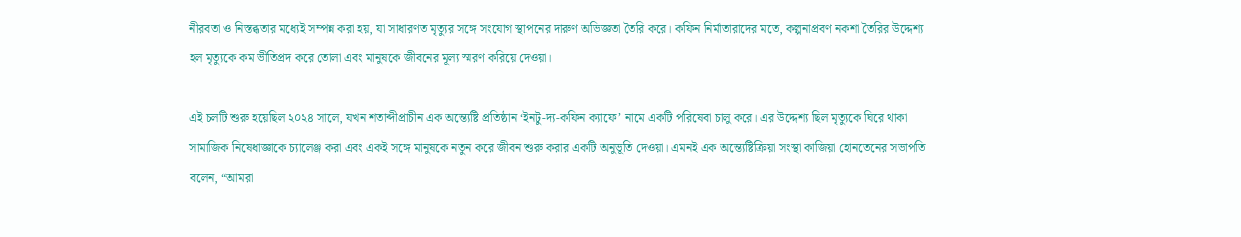নীরবতা ও নিস্তব্ধতার মধ্যেই সম্পন্ন করা হয়, যা সাধারণত মৃত্যুর সঙ্গে সংযোগ স্থাপনের দারুণ অভিজ্ঞতা তৈরি করে। কফিন নির্মাতারাদের মতে, কল্পনাপ্রবণ নকশা তৈরির উদ্দেশ্য হল মৃত্যুকে কম ভীতিপ্রদ করে তোলা এবং মানুষকে জীবনের মূল্য স্মরণ করিয়ে দেওয়া।

এই চলটি শুরু হয়েছিল ২০২৪ সালে, যখন শতাব্দীপ্রাচীন এক অন্ত্যেষ্টি প্রতিষ্ঠান ‘ইনটু-দ্য-কফিন ক্যাফে’ নামে একটি পরিষেবা চালু করে। এর উদ্দেশ্য ছিল মৃত্যুকে ঘিরে থাকা সামাজিক নিষেধাজ্ঞাকে চ্যালেঞ্জ করা এবং একই সঙ্গে মানুষকে নতুন করে জীবন শুরু করার একটি অনুভূতি দেওয়া। এমনই এক অন্ত্যেষ্টিক্রিয়া সংস্থা কাজিয়া হোনতেনের সভাপতি বলেন, “আমরা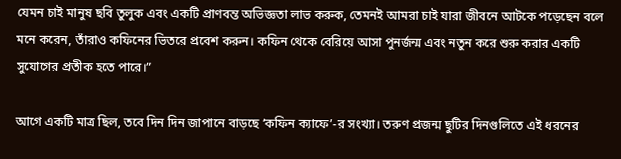যেমন চাই মানুষ ছবি তুলুক এবং একটি প্রাণবন্ত অভিজ্ঞতা লাভ করুক, তেমনই আমরা চাই যারা জীবনে আটকে পড়েছেন বলে মনে করেন, তাঁরাও কফিনের ভিতরে প্রবেশ করুন। কফিন থেকে বেরিয়ে আসা পুনর্জন্ম এবং নতুন করে শুরু করার একটি সুযোগের প্রতীক হতে পারে।”

আগে একটি মাত্র ছিল, তবে দিন দিন জাপানে বাড়ছে ‘কফিন ক্যাফে’-র সংখ্যা। তরুণ প্রজন্ম ছুটির দিনগুলিতে এই ধরনের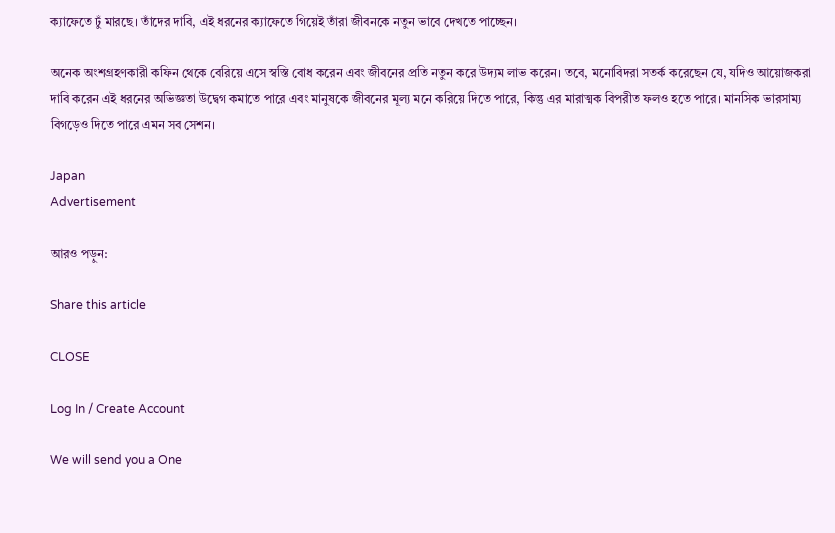ক্যাফেতে ঢুঁ মারছে। তাঁদের দাবি, এই ধরনের ক্যাফেতে গিয়েই তাঁরা জীবনকে নতুন ভাবে দেখতে পাচ্ছেন।

অনেক অংশগ্রহণকারী কফিন থেকে বেরিয়ে এসে স্বস্তি বোধ করেন এবং জীবনের প্রতি নতুন করে উদ্যম লাভ করেন। তবে, মনোবিদরা সতর্ক করেছেন যে, যদিও আয়োজকরা দাবি করেন এই ধরনের অভিজ্ঞতা উদ্বেগ কমাতে পারে এবং মানুষকে জীবনের মূল্য মনে করিয়ে দিতে পারে, কিন্তু এর মারাত্মক বিপরীত ফলও হতে পারে। মানসিক ভারসাম্য বিগড়েও দিতে পারে এমন সব সেশন।

Japan
Advertisement

আরও পড়ুন:

Share this article

CLOSE

Log In / Create Account

We will send you a One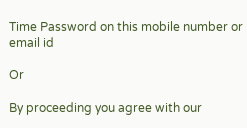Time Password on this mobile number or email id

Or

By proceeding you agree with our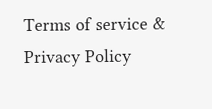Terms of service & Privacy Policy